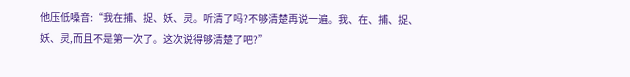他压低嗓音:“我在捕、捉、妖、灵。听清了吗?不够清楚再说一遍。我、在、捕、捉、妖、灵,而且不是第一次了。这次说得够清楚了吧?”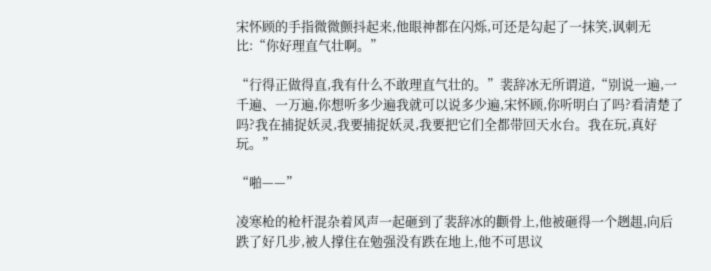宋怀顾的手指微微颤抖起来,他眼神都在闪烁,可还是勾起了一抹笑,讽刺无比:“你好理直气壮啊。”

“行得正做得直,我有什么不敢理直气壮的。”裴辞冰无所谓道,“别说一遍,一千遍、一万遍,你想听多少遍我就可以说多少遍,宋怀顾,你听明白了吗?看清楚了吗?我在捕捉妖灵,我要捕捉妖灵,我要把它们全都带回天水台。我在玩,真好玩。”

“啪——”

凌寒枪的枪杆混杂着风声一起砸到了裴辞冰的颧骨上,他被砸得一个趔趄,向后跌了好几步,被人撑住在勉强没有跌在地上,他不可思议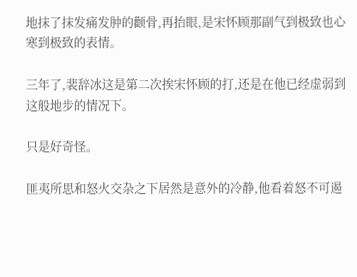地抹了抹发痛发肿的颧骨,再抬眼,是宋怀顾那副气到极致也心寒到极致的表情。

三年了,裴辞冰这是第二次挨宋怀顾的打,还是在他已经虚弱到这般地步的情况下。

只是好奇怪。

匪夷所思和怒火交杂之下居然是意外的冷静,他看着怒不可遏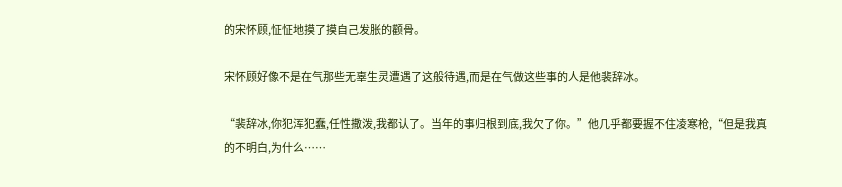的宋怀顾,怔怔地摸了摸自己发胀的颧骨。

宋怀顾好像不是在气那些无辜生灵遭遇了这般待遇,而是在气做这些事的人是他裴辞冰。

“裴辞冰,你犯浑犯蠢,任性撒泼,我都认了。当年的事归根到底,我欠了你。”他几乎都要握不住凌寒枪,“但是我真的不明白,为什么……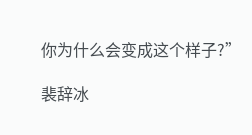你为什么会变成这个样子?”

裴辞冰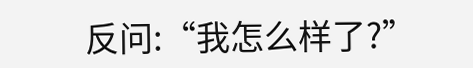反问:“我怎么样了?”